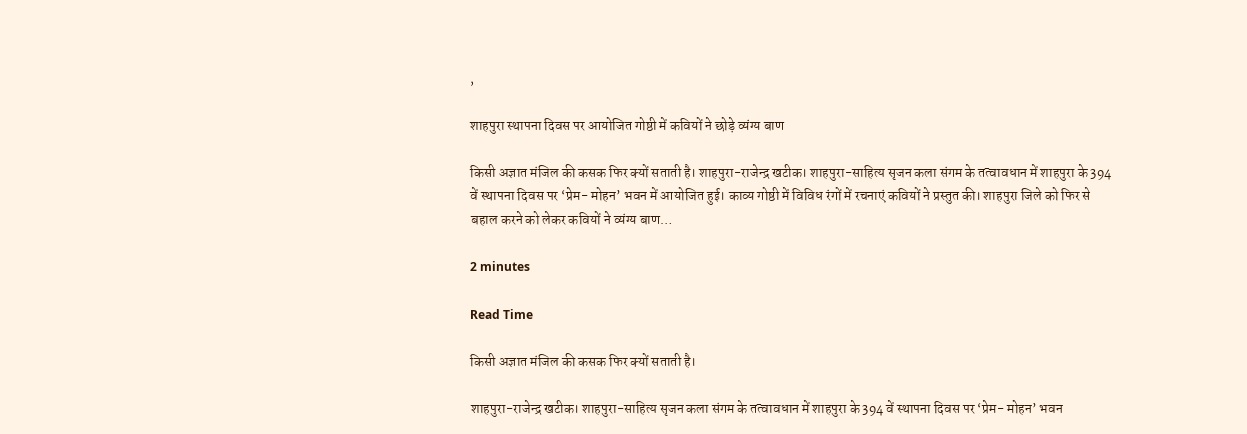,

शाहपुरा स्थापना दिवस पर आयोजित गोष्ठी में कवियों ने छोड़े व्यंग्य बाण

किसी अज्ञात मंजिल की कसक फिर क्यों सताती है। शाहपुरा-राजेन्द्र खटीक। शाहपुरा-साहित्य सृजन कला संगम के तत्वावधान में शाहपुरा के 394 वें स्थापना दिवस पर ‘प्रेम- मोहन’ भवन में आयोजित हुई। काव्य गोष्ठी में विविध रंगों में रचनाएं कवियों ने प्रस्तुत की। शाहपुरा जिले को फिर से बहाल करने को लेकर कवियों ने व्यंग्य बाण…

2 minutes

Read Time

किसी अज्ञात मंजिल की कसक फिर क्यों सताती है।

शाहपुरा-राजेन्द्र खटीक। शाहपुरा-साहित्य सृजन कला संगम के तत्वावधान में शाहपुरा के 394 वें स्थापना दिवस पर ‘प्रेम- मोहन’ भवन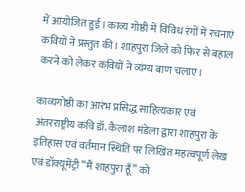में आयोजित हुई। काव्य गोष्ठी में विविध रंगों में रचनाएं कवियों ने प्रस्तुत की। शाहपुरा जिले को फिर से बहाल करने को लेकर कवियों ने व्यंग्य बाण चलाए।

काव्यगोष्ठी का आरंभ प्रसिद्ध साहित्यकार एवं अंतरराष्ट्रीय कवि डॉ. कैलाश मंडेला द्वारा शाहपुरा के इतिहास एवं वर्तमान स्थिति पर लिखित महत्वपूर्ण लेख एवं डॉक्यूमेंट्री “मैं शाहपुरा हूँ” को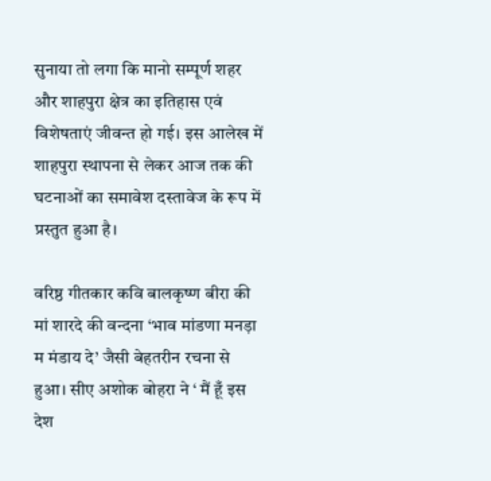सुनाया तो लगा कि मानो सम्पूर्ण शहर और शाहपुरा क्षेत्र का इतिहास एवं विशेषताएं जीवन्त हो गई। इस आलेख में शाहपुरा स्थापना से लेकर आज तक की घटनाओं का समावेश दस्तावेज के रूप में प्रस्तुत हुआ है।

वरिष्ठ गीतकार कवि बालकृष्ण बीरा की मां शारदे की वन्दना ‘भाव मांडणा मनड़ा म मंडाय दे’ जैसी बेहतरीन रचना से हुआ। सीए अशोक बोहरा ने ‘ मैं हूँ इस देश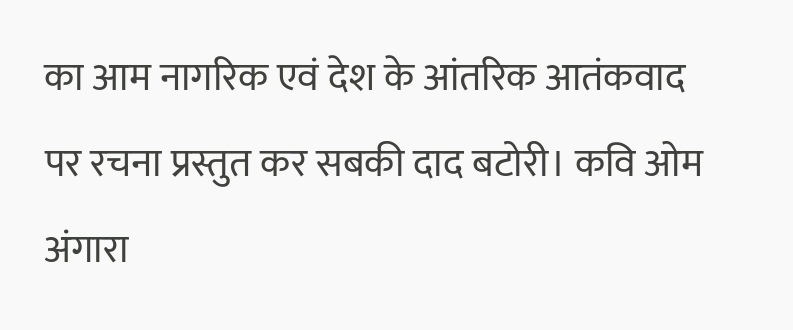का आम नागरिक एवं देश के आंतरिक आतंकवाद पर रचना प्रस्तुत कर सबकी दाद बटोरी। कवि ओम अंगारा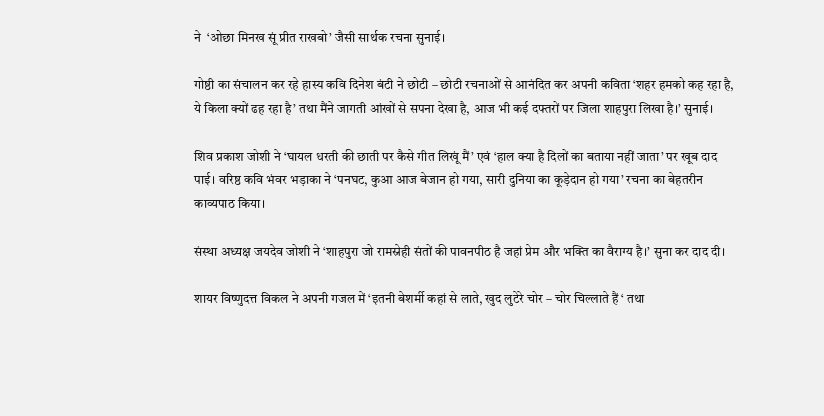ने  ‘ओछा मिनख सूं प्रीत राखबो’ जैसी सार्थक रचना सुनाई।

गोष्ठी का संचालन कर रहे हास्य कवि दिनेश बंटी ने छोटी – छोटी रचनाओं से आनंदित कर अपनी कविता ‘शहर हमको कह रहा है, ये किला क्यों ढह रहा है’ तथा मैंने जागती आंखों से सपना देखा है, आज भी कई दफ्तरों पर जिला शाहपुरा लिखा है।’ सुनाई।

शिव प्रकाश जोशी ने ‘घायल धरती की छाती पर कैसे गीत लिखूं मैं’ एवं ‘हाल क्या है दिलों का बताया नहीं जाता’ पर खूब दाद पाई। वरिष्ठ कवि भंवर भड़ाका ने ‘पनघट, कुआ आज बेजान हो गया, सारी दुनिया का कूड़ेदान हो गया’ रचना का बेहतरीन काव्यपाठ किया।

संस्था अध्यक्ष जयदेव जोशी ने ‘शाहपुरा जो रामस्नेही संतों की पावनपीठ है जहां प्रेम और भक्ति का वैराग्य है।’ सुना कर दाद दी।

शायर विष्णुदत्त विकल ने अपनी गजल में ‘इतनी बेशर्मी कहां से लाते, खुद लुटेरे चोर – चोर चिल्लाते हैं ‘ तथा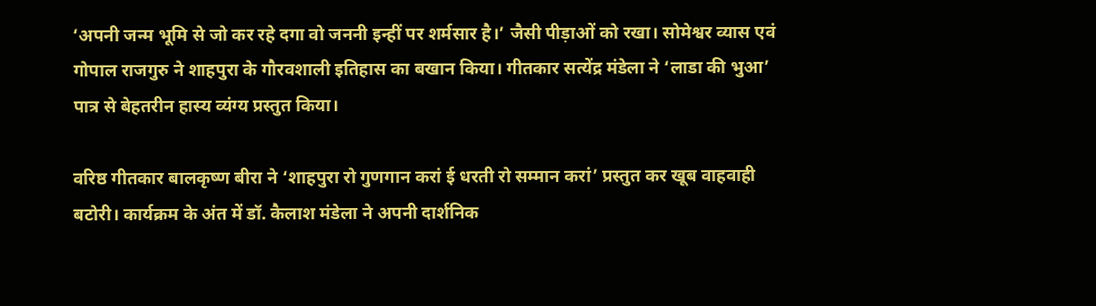‘अपनी जन्म भूमि से जो कर रहे दगा वो जननी इन्हीं पर शर्मसार है।’ जैसी पीड़ाओं को रखा। सोमेश्वर व्यास एवं गोपाल राजगुरु ने शाहपुरा के गौरवशाली इतिहास का बखान किया। गीतकार सत्येंद्र मंडेला ने ‘लाडा की भुआ’ पात्र से बेहतरीन हास्य व्यंग्य प्रस्तुत किया।

वरिष्ठ गीतकार बालकृष्ण बीरा ने ‘शाहपुरा रो गुणगान करां ई धरती रो सम्मान करां’ प्रस्तुत कर खूब वाहवाही बटोरी। कार्यक्रम के अंत में डॉ. कैलाश मंडेला ने अपनी दार्शनिक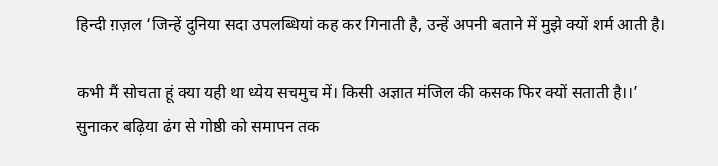हिन्दी ग़ज़ल ‘जिन्हें दुनिया सदा उपलब्धियां कह कर गिनाती है, उन्हें अपनी बताने में मुझे क्यों शर्म आती है।

कभी मैं सोचता हूं क्या यही था ध्येय सचमुच में। किसी अज्ञात मंजिल की कसक फिर क्यों सताती है।।’ सुनाकर बढ़िया ढंग से गोष्ठी को समापन तक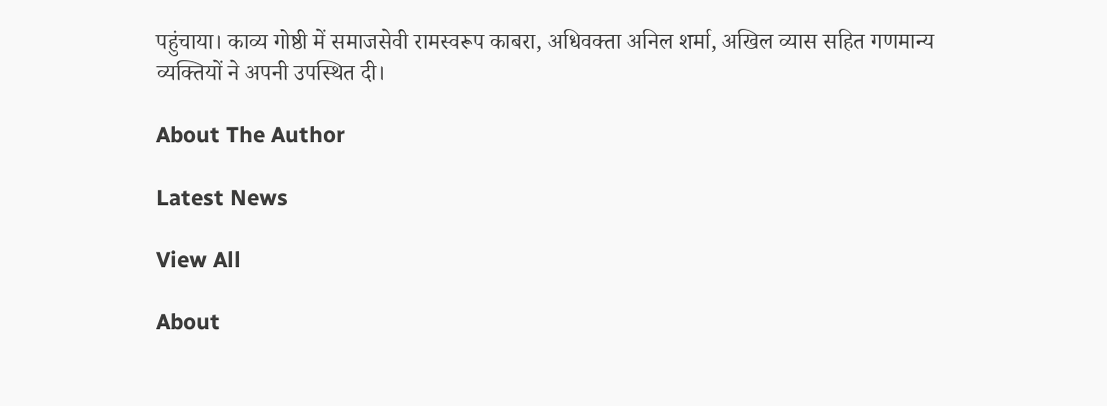पहुंचाया। काव्य गोष्ठी में समाजसेवी रामस्वरूप काबरा, अधिवक्ता अनिल शर्मा, अखिल व्यास सहित गणमान्य व्यक्तियों ने अपनी उपस्थित दी।

About The Author

Latest News

View All

About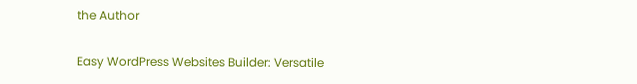the Author

Easy WordPress Websites Builder: Versatile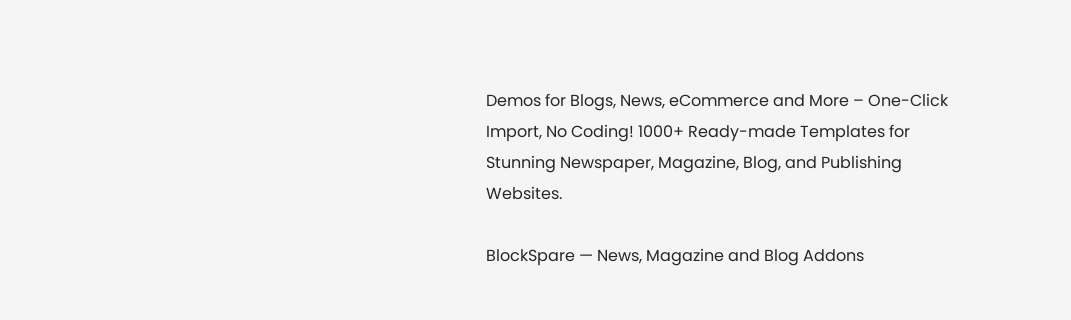Demos for Blogs, News, eCommerce and More – One-Click Import, No Coding! 1000+ Ready-made Templates for Stunning Newspaper, Magazine, Blog, and Publishing Websites.

BlockSpare — News, Magazine and Blog Addons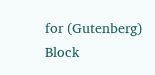for (Gutenberg) Block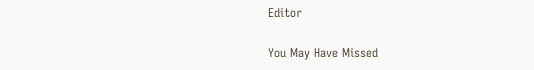Editor

You May Have Missed